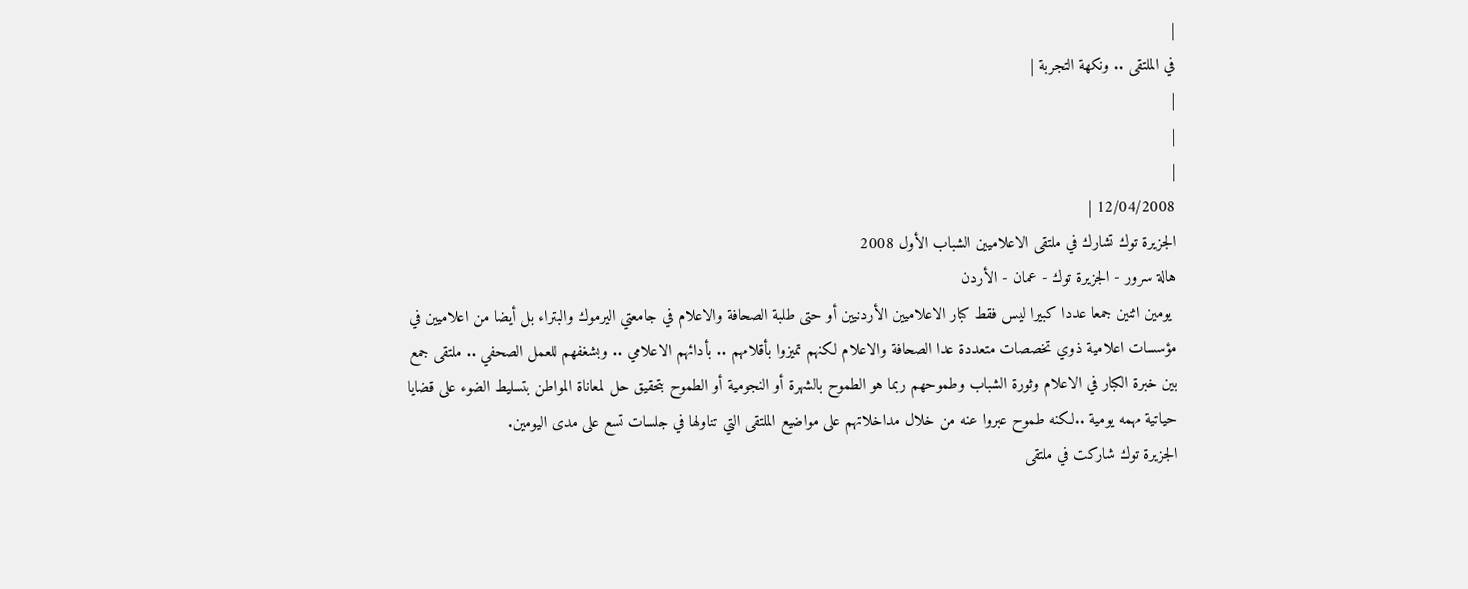|
في الملتقى .. ونكهة التجربة |
|
|
|
12/04/2008 |
الجزيرة توك تشارك في ملتقى الاعلاميين الشباب الأول 2008
هالة سرور - الجزيرة توك - عمان - الأردن
 يومين اثنين جمعا عددا كبيرا ليس فقط كبار الاعلاميين الأردنيين أو حتى طلبة الصحافة والاعلام في جامعتي اليرموك والبتراء بل أيضا من اعلاميين في مؤسسات اعلامية ذوي تخصصات متعددة عدا الصحافة والاعلام لكنهم تميزوا بأقلامهم .. بأدائهم الاعلامي .. وبشغفهم للعمل الصحفي .. ملتقى جمع بين خبرة الكبار في الاعلام وثورة الشباب وطموحهم ربما هو الطموح بالشهرة أو النجومية أو الطموح بتحقيق حل لمعاناة المواطن بتسليط الضوء على قضايا حياتية مهمه يومية ..لكنه طموح عبروا عنه من خلال مداخلاتهم على مواضيع الملتقى التي تناولها في جلسات تسع على مدى اليومين.
الجزيرة توك شاركت في ملتقى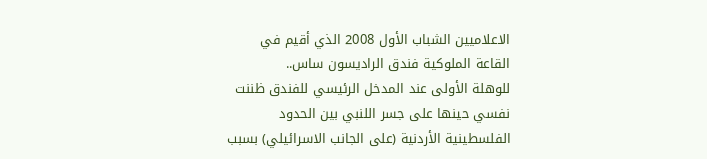الاعلاميين الشباب الأول 2008 الذي أقيم في القاعة الملوكية فندق الراديسون ساس..
للوهلة الأولى عند المدخل الرئيسي للفندق ظننت نفسي حينها على جسر اللنبي بين الحدود الفلسطينية الأردنية (على الجانب الاسرائيلي) بسبب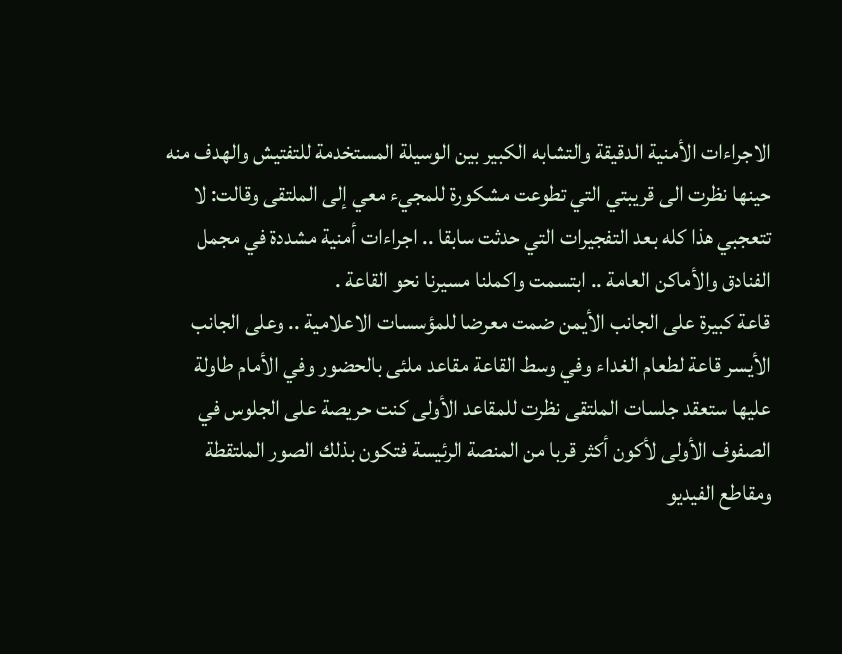الاجراءات الأمنية الدقيقة والتشابه الكبير بين الوسيلة المستخدمة للتفتيش والهدف منه حينها نظرت الى قريبتي التي تطوعت مشكورة للمجيء معي إلى الملتقى وقالت: لا تتعجبي هذا كله بعد التفجيرات التي حدثت سابقا .. اجراءات أمنية مشددة في مجمل الفنادق والأماكن العامة .. ابتسمت واكملنا مسيرنا نحو القاعة .
قاعة كبيرة على الجانب الأيمن ضمت معرضا للمؤسسات الاعلامية .. وعلى الجانب الأيسر قاعة لطعام الغداء وفي وسط القاعة مقاعد ملئى بالحضور وفي الأمام طاولة عليها ستعقد جلسات الملتقى نظرت للمقاعد الأولى كنت حريصة على الجلوس في الصفوف الأولى لأكون أكثر قربا من المنصة الرئيسة فتكون بذلك الصور الملتقطة ومقاطع الفيديو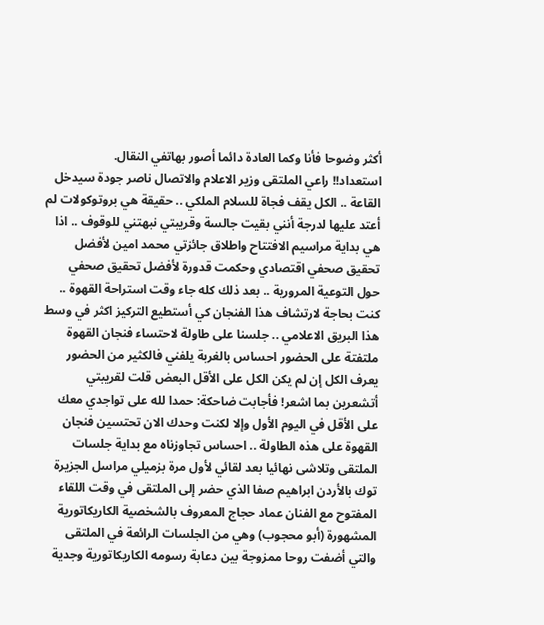أكثر وضوحا فأنا وكما العادة دائما أصور بهاتفي النقال.
استعداد!! راعي الملتقى وزير الاعلام والاتصال ناصر جودة سيدخل القاعة .. الكل يقف فجاة للسلام الملكي .. حقيقة هي بروتوكولات لم أعتد عليها لدرجة أنني بقيت جالسة وقريبتي نبهتني للوقوف .. اذا هي بداية مراسيم الافتتاح واطلاق جائزتي محمد امين لأفضل تحقيق صحفي اقتصادي وحكمت قدورة لأفضل تحقيق صحفي حول التوعية المرورية .. بعد ذلك كله جاء وقت استراحة القهوة .. كنت بحاجة لارتشاف هذا الفنجان كي أستطيع التركيز اكثر في وسط هذا البريق الاعلامي .. جلسنا على طاولة لاحتساء فنجان القهوة ملتفتة على الحضور احساس بالغربة يلفني فالكثير من الحضور يعرف الكل إن لم يكن الكل على الأقل البعض قلت لقريبتي أتشعرين بما اشعر! فأجابت ضاحكة: حمدا لله على تواجدي معك على الأقل في اليوم الأول وإلا لكنت وحدك الان تحتسين فنجان القهوة على هذه الطاولة .. احساس تجاوزناه مع بداية جلسات الملتقى وتلاشى نهائيا بعد لقائي لأول مرة بزميلي مراسل الجزيرة توك بالأردن ابراهيم صفا الذي حضر إلى الملتقى في وقت اللقاء المفتوح مع الفنان عماد حجاج المعروف بالشخصية الكاريكاتورية المشهورة (أبو محجوب) وهي من الجلسات الرائعة في الملتقى والتي أضفت روحا ممزوجة بين دعابة رسومه الكاريكاتورية وجدية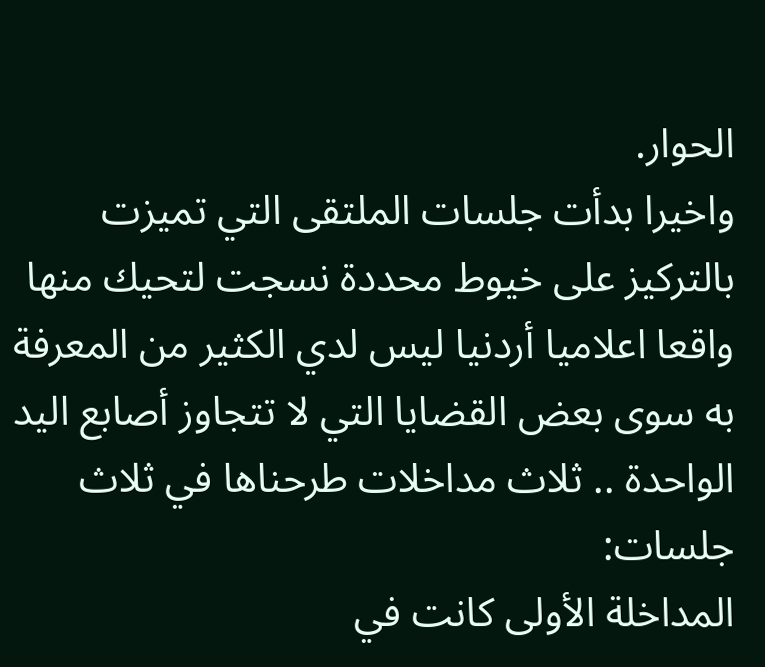الحوار.
واخيرا بدأت جلسات الملتقى التي تميزت بالتركيز على خيوط محددة نسجت لتحيك منها واقعا اعلاميا أردنيا ليس لدي الكثير من المعرفة به سوى بعض القضايا التي لا تتجاوز أصابع اليد الواحدة .. ثلاث مداخلات طرحناها في ثلاث جلسات:
المداخلة الأولى كانت في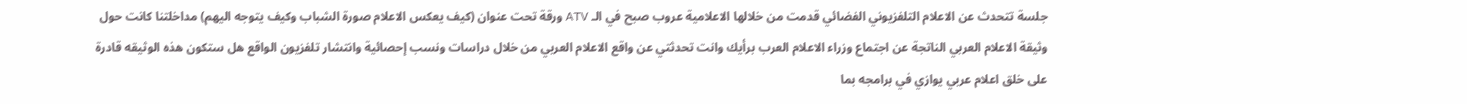جلسة تتحدث عن الاعلام التلفزيوني الفضائي قدمت من خلالها الاعلامية عروب صبح في الـ ATV ورقة تحت عنوان (كيف يعكس الاعلام صورة الشباب وكيف يتوجه اليهم) مداخلتنا كانت حول وثيقة الاعلام العربي الناتجة عن اجتماع وزراء الاعلام العرب برأيك وانت تحدثتي عن واقع الاعلام العربي من خلال دراسات ونسب إحصائية وانتشار تلفزيون الواقع هل ستكون هذه الوثيقه قادرة على خلق اعلام عربي يوازي في برامجه بما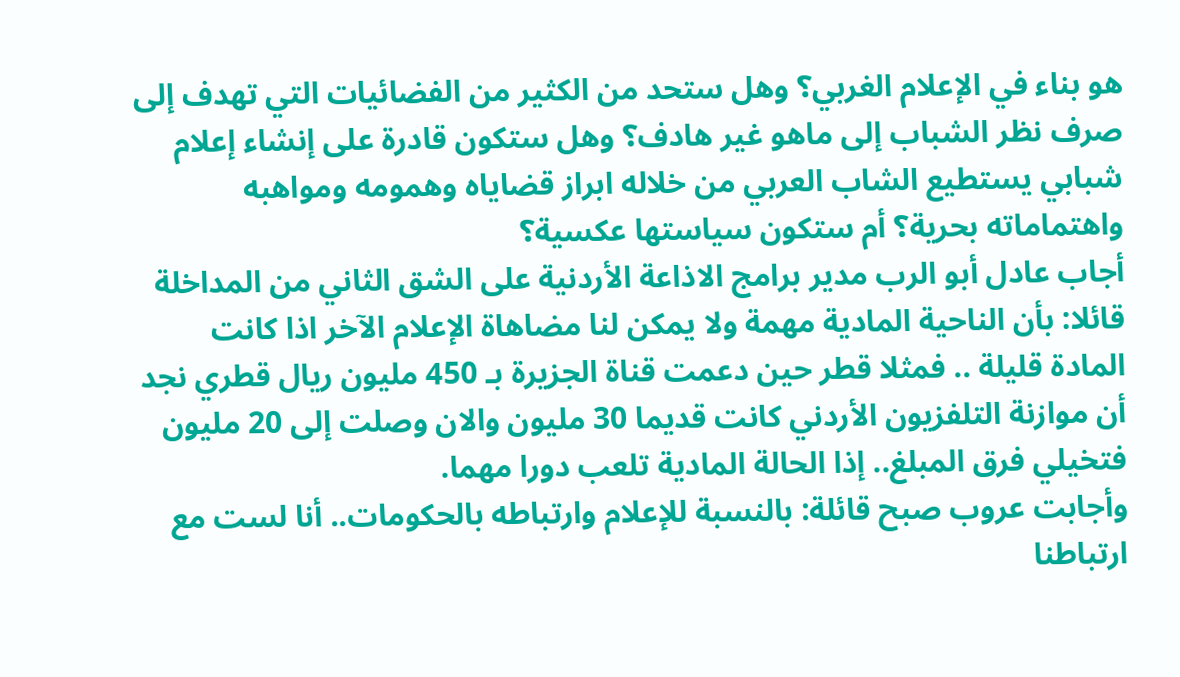هو بناء في الإعلام الغربي؟ وهل ستحد من الكثير من الفضائيات التي تهدف إلى صرف نظر الشباب إلى ماهو غير هادف؟ وهل ستكون قادرة على إنشاء إعلام شبابي يستطيع الشاب العربي من خلاله ابراز قضاياه وهمومه ومواهبه واهتماماته بحرية؟ أم ستكون سياستها عكسية؟
أجاب عادل أبو الرب مدير برامج الاذاعة الأردنية على الشق الثاني من المداخلة قائلا: بأن الناحية المادية مهمة ولا يمكن لنا مضاهاة الإعلام الآخر اذا كانت المادة قليلة .. فمثلا قطر حين دعمت قناة الجزيرة بـ 450 مليون ريال قطري نجد أن موازنة التلفزيون الأردني كانت قديما 30 مليون والان وصلت إلى 20 مليون فتخيلي فرق المبلغ.. إذا الحالة المادية تلعب دورا مهما.
وأجابت عروب صبح قائلة: بالنسبة للإعلام وارتباطه بالحكومات.. أنا لست مع ارتباطنا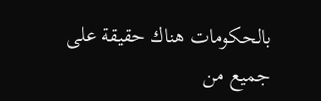بالحكومات هناك حقيقة على جميع من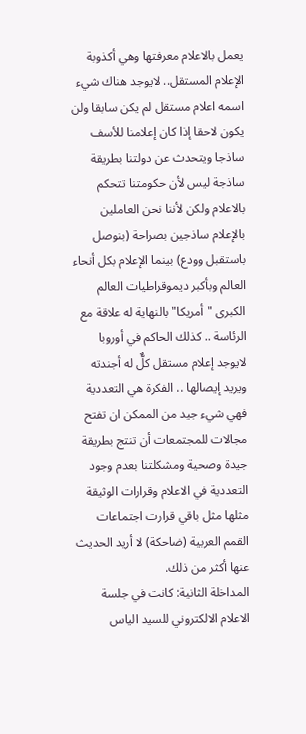يعمل بالاعلام معرفتها وهي أكذوبة الإعلام المستقل.. لايوجد هناك شيء اسمه اعلام مستقل لم يكن سابقا ولن يكون لاحقا إذا كان إعلامنا للأسف ساذجا ويتحدث عن دولتنا بطريقة ساذجة ليس لأن حكومتنا تتحكم بالاعلام ولكن لأننا نحن العاملين بالإعلام ساذجين بصراحة (بنوصل باستقبل وودع) بينما الإعلام بكل أنحاء العالم وبأكبر ديموقراطيات العالم الكبرى "أمريكا" بالنهاية له علاقة مع الرئاسة .. كذلك الحاكم في أوروبا لايوجد إعلام مستقل كلٌّ له أجندته ويريد إيصالها .. الفكرة هي التعددية فهي شيء جيد من الممكن ان تفتح مجالات للمجتمعات أن تنتج بطريقة جيدة وصحية ومشكلتنا بعدم وجود التعددية في الاعلام وقرارات الوثيقة مثلها مثل باقي قرارت اجتماعات القمم العربية (ضاحكة) لا أريد الحديث عنها أكثر من ذلك.
المداخلة الثانية: كانت في جلسة الاعلام الالكتروني للسيد الياس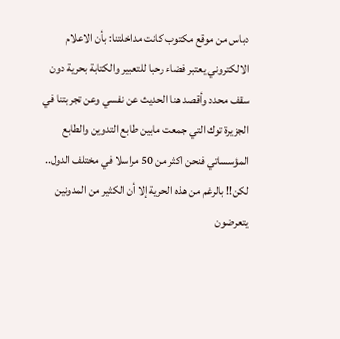دباس من موقع مكتوب كانت مداخلتنا: بأن الاعلام الالكتروني يعتبر فضاء رحبا للتعبير والكتابة بحرية دون سقف محدد وأقصد هنا الحديث عن نفسي وعن تجربتنا في الجزيرة توك التي جمعت مابين طابع التدوين والطابع المؤسساتي فنحن اكثر من 50 مراسلا في مختلف الدول.. لكن!! بالرغم من هذه الحرية إلا أن الكثير من المدونين يتعرضون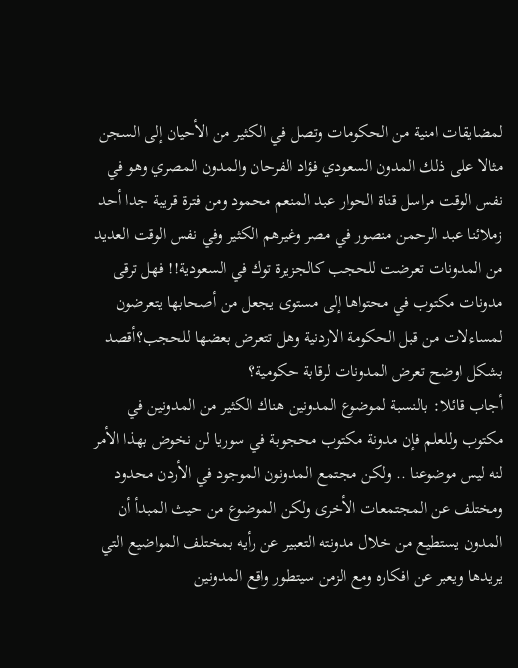لمضايقات امنية من الحكومات وتصل في الكثير من الأحيان إلى السجن مثالا على ذلك المدون السعودي فؤاد الفرحان والمدون المصري وهو في نفس الوقت مراسل قناة الحوار عبد المنعم محمود ومن فترة قريبة جدا أحد زملائنا عبد الرحمن منصور في مصر وغيرهم الكثير وفي نفس الوقت العديد من المدونات تعرضت للحجب كالجزيرة توك في السعودية!! فهل ترقى مدونات مكتوب في محتواها إلى مستوى يجعل من أصحابها يتعرضون لمساءلات من قبل الحكومة الاردنية وهل تتعرض بعضها للحجب؟أقصد بشكل اوضح تعرض المدونات لرقابة حكومية؟
أجاب قائلا: بالنسبة لموضوع المدونين هناك الكثير من المدونين في مكتوب وللعلم فإن مدونة مكتوب محجوبة في سوريا لن نخوض بهذا الأمر لنه ليس موضوعنا .. ولكن مجتمع المدونون الموجود في الأردن محدود ومختلف عن المجتمعات الأخرى ولكن الموضوع من حيث المبدأ أن المدون يستطيع من خلال مدونته التعبير عن رأيه بمختلف المواضيع التي يريدها ويعبر عن افكاره ومع الزمن سيتطور واقع المدونين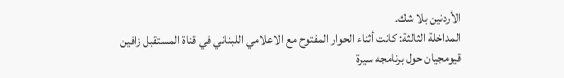الأردنين بلا شك.
المداخلة الثالثة: كانت أثناء الحوار المفتوح مع الاعلامي اللبناني في قناة المستقبل زافين قيومجيان حول برنامجه سيرة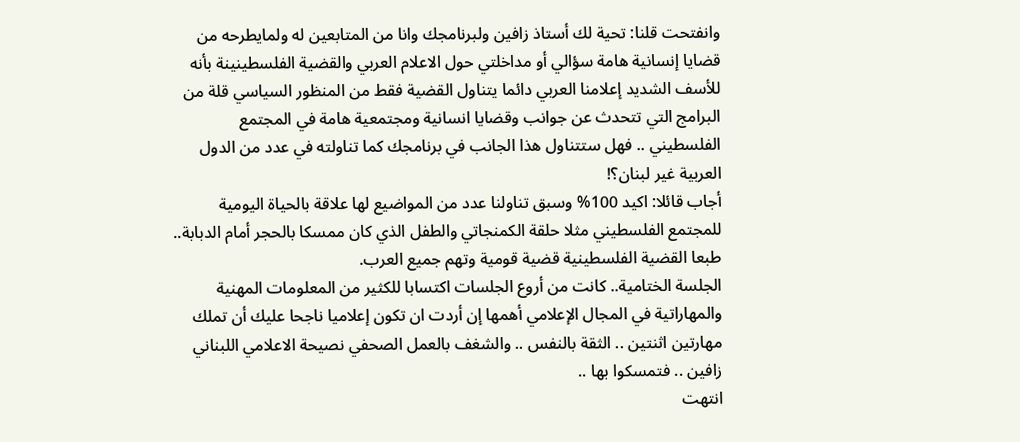وانفتحت قلنا: تحية لك أستاذ زافين ولبرنامجك وانا من المتابعين له ولمايطرحه من قضايا إنسانية هامة سؤالي أو مداخلتي حول الاعلام العربي والقضية الفلسطينينة بأنه للأسف الشديد إعلامنا العربي دائما يتناول القضية فقط من المنظور السياسي قلة من البرامج التي تتحدث عن جوانب وقضايا انسانية ومجتمعية هامة في المجتمع الفلسطيني .. فهل ستتناول هذا الجانب في برنامجك كما تناولته في عدد من الدول العربية غير لبنان؟!
أجاب قائلا: اكيد 100% وسبق تناولنا عدد من المواضيع لها علاقة بالحياة اليومية للمجتمع الفلسطيني مثلا حلقة الكمنجاتي والطفل الذي كان ممسكا بالحجر أمام الدبابة.. طبعا القضية الفلسطينية قضية قومية وتهم جميع العرب.
الجلسة الختامية.. كانت من أروع الجلسات اكتسابا للكثير من المعلومات المهنية والمهاراتية في المجال الإعلامي أهمها إن أردت ان تكون إعلاميا ناجحا عليك أن تملك مهارتين اثنتين .. الثقة بالنفس .. والشغف بالعمل الصحفي نصيحة الاعلامي اللبناني زافين .. فتمسكوا بها ..
انتهت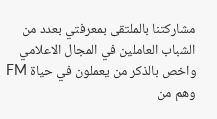مشاركتنا بالملتقى بمعرفتي بعدد من الشباب العاملين في المجال الاعلامي واخص بالذكر من يعملون في حياة FM وهم من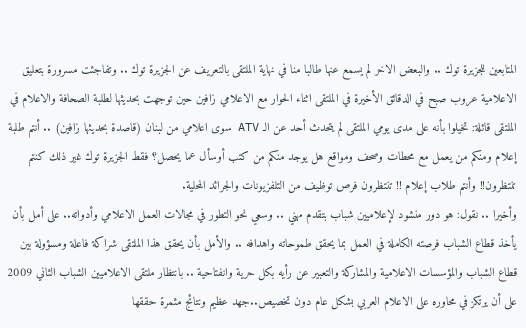المتابعين للجزيرة توك .. والبعض الاخر لم يسمع عنها طالبا منا في نهاية الملتقى بالتعريف عن الجزيرة توك .. وتفاجئت مسرورة بتعليق الاعلامية عروب صبح في الدقائق الأخيرة في الملتقى اثناء الحوار مع الاعلامي زافين حين توجهت بحديثها لطلبة الصحافة والاعلام في الملتقى قائلة: تخيلوا بأنه على مدى يومي الملتقى لم يتحدث أحد عن الـ ATV سوى اعلامي من لبنان (قاصدة بحديثها زافين) .. أنتم طلبة إعلام ومنكم من يعمل مع محطات وصحف ومواقع هل يوجد منكم من كتب أوسأل عما يحصل؟ فقط الجزيرة توك غير ذلك كنتم تنتظرون!! وأنتم طلاب إعلام !! تنتظرون فرص توظيف من التلفزيونات والجرائد المحلية.
وأخيرا .. نقول: هو دور منشود لإعلاميين شباب بتقدم مهني .. وسعي نحو التطور في مجالات العمل الاعلامي وأدواته.. على أمل بأن يأخذ قطاع الشباب فرصته الكاملة في العمل بما يحقق طموحاته واهدافه .. والأمل بأن يحقق هذا الملتقى شراكة فاعلة ومسؤولة بين قطاع الشباب والمؤسسات الاعلامية والمشاركة والتعبير عن رأيه بكل حرية وانفتاحية .. بانتظار ملتقى الاعلاميين الشباب الثاني 2009 على أن يرتكز في محاوره على الاعلام العربي بشكل عام دون تخصيص..جهد عظيم ونتائج مثمرة حققها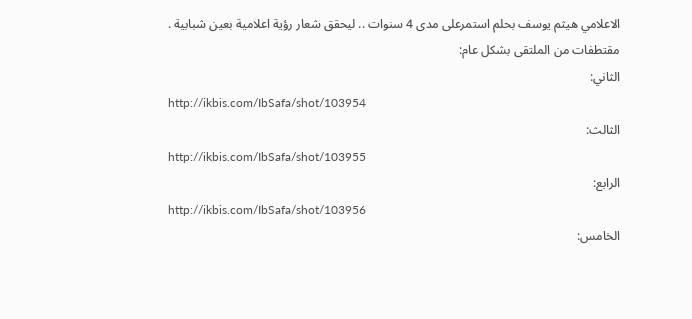الاعلامي هيثم يوسف بحلم استمرعلى مدى 4 سنوات .. ليحقق شعار رؤية اعلامية بعين شبابية .
مقتطفات من الملتقى بشكل عام:
الثاني:
http://ikbis.com/IbSafa/shot/103954
الثالث:
http://ikbis.com/IbSafa/shot/103955
الرابع:
http://ikbis.com/IbSafa/shot/103956
الخامس: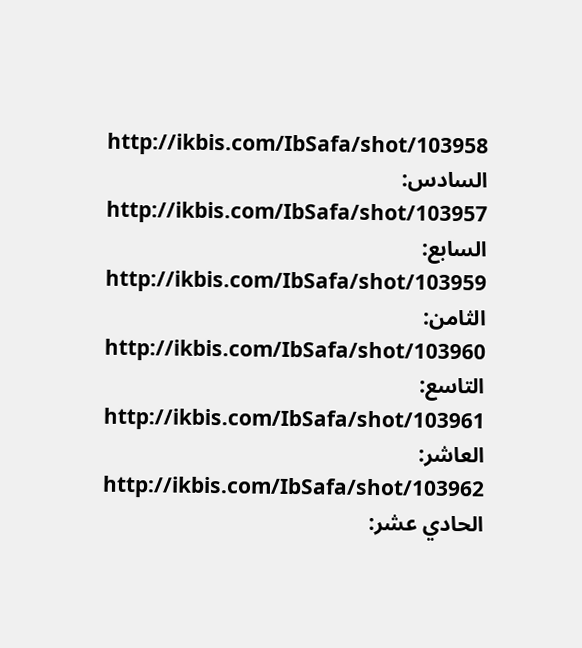http://ikbis.com/IbSafa/shot/103958
السادس:
http://ikbis.com/IbSafa/shot/103957
السابع:
http://ikbis.com/IbSafa/shot/103959
الثامن:
http://ikbis.com/IbSafa/shot/103960
التاسع:
http://ikbis.com/IbSafa/shot/103961
العاشر:
http://ikbis.com/IbSafa/shot/103962
الحادي عشر: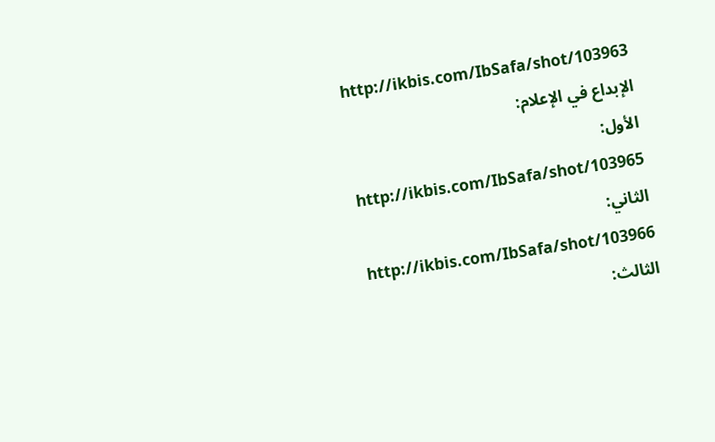http://ikbis.com/IbSafa/shot/103963
الإبداع في الإعلام:
الأول:
http://ikbis.com/IbSafa/shot/103965
الثاني:
http://ikbis.com/IbSafa/shot/103966
الثالث: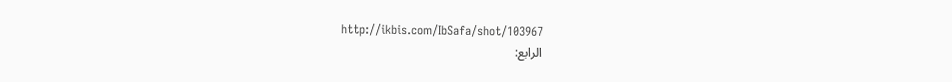http://ikbis.com/IbSafa/shot/103967
الرابع: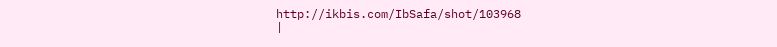http://ikbis.com/IbSafa/shot/103968
|